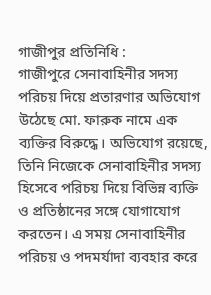গাজীপুর প্রতিনিধি :
গাজীপুরে সেনাবাহিনীর সদস্য পরিচয় দিয়ে প্রতারণার অভিযোগ উঠেছে মো. ফারুক নামে এক ব্যক্তির বিরুদ্ধে। অভিযোগ রয়েছে, তিনি নিজেকে সেনাবাহিনীর সদস্য হিসেবে পরিচয় দিয়ে বিভিন্ন ব্যক্তি ও প্রতিষ্ঠানের সঙ্গে যোগাযোগ করতেন। এ সময় সেনাবাহিনীর পরিচয় ও পদমর্যাদা ব্যবহার করে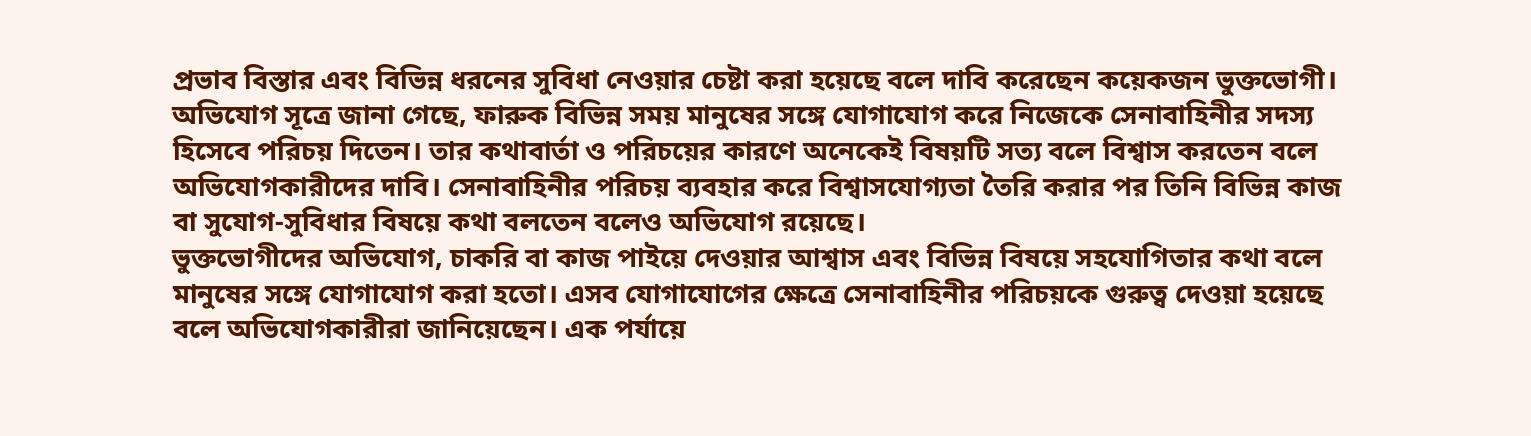প্রভাব বিস্তার এবং বিভিন্ন ধরনের সুবিধা নেওয়ার চেষ্টা করা হয়েছে বলে দাবি করেছেন কয়েকজন ভুক্তভোগী।
অভিযোগ সূত্রে জানা গেছে, ফারুক বিভিন্ন সময় মানুষের সঙ্গে যোগাযোগ করে নিজেকে সেনাবাহিনীর সদস্য হিসেবে পরিচয় দিতেন। তার কথাবার্তা ও পরিচয়ের কারণে অনেকেই বিষয়টি সত্য বলে বিশ্বাস করতেন বলে অভিযোগকারীদের দাবি। সেনাবাহিনীর পরিচয় ব্যবহার করে বিশ্বাসযোগ্যতা তৈরি করার পর তিনি বিভিন্ন কাজ বা সুযোগ-সুবিধার বিষয়ে কথা বলতেন বলেও অভিযোগ রয়েছে।
ভুক্তভোগীদের অভিযোগ, চাকরি বা কাজ পাইয়ে দেওয়ার আশ্বাস এবং বিভিন্ন বিষয়ে সহযোগিতার কথা বলে মানুষের সঙ্গে যোগাযোগ করা হতো। এসব যোগাযোগের ক্ষেত্রে সেনাবাহিনীর পরিচয়কে গুরুত্ব দেওয়া হয়েছে বলে অভিযোগকারীরা জানিয়েছেন। এক পর্যায়ে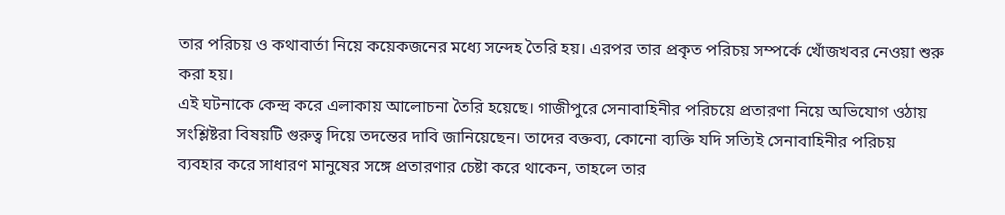তার পরিচয় ও কথাবার্তা নিয়ে কয়েকজনের মধ্যে সন্দেহ তৈরি হয়। এরপর তার প্রকৃত পরিচয় সম্পর্কে খোঁজখবর নেওয়া শুরু করা হয়।
এই ঘটনাকে কেন্দ্র করে এলাকায় আলোচনা তৈরি হয়েছে। গাজীপুরে সেনাবাহিনীর পরিচয়ে প্রতারণা নিয়ে অভিযোগ ওঠায় সংশ্লিষ্টরা বিষয়টি গুরুত্ব দিয়ে তদন্তের দাবি জানিয়েছেন। তাদের বক্তব্য, কোনো ব্যক্তি যদি সত্যিই সেনাবাহিনীর পরিচয় ব্যবহার করে সাধারণ মানুষের সঙ্গে প্রতারণার চেষ্টা করে থাকেন, তাহলে তার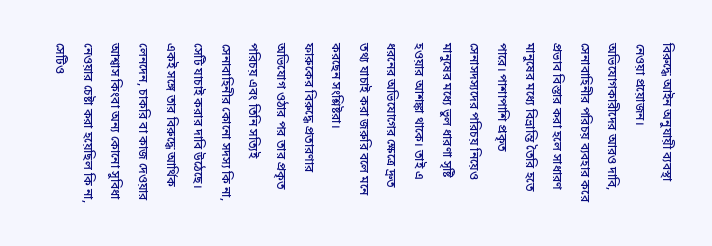বিরুদ্ধে আইন অনুযায়ী ব্যবস্থা নেওয়া প্রয়োজন।
অভিযোগকারীদের আরও দাবি, সেনাবাহিনীর পরিচয় ব্যবহার করে প্রভাব বিস্তার করা হলে সাধারণ মানুষের মধ্যে বিভ্রান্তি তৈরি হতে পারে। পাশাপাশি প্রকৃত সেনাসদস্যদের পরিচয় নিয়েও মানুষের মধ্যে ভুল ধারণা সৃষ্টি হওয়ার আশঙ্কা থাকে। তাই এ ধরনের অভিযোগের ক্ষেত্রে দ্রুত তথ্য যাচাই করা জরুরি বলে মনে করছেন সংশ্লিষ্টরা।
ফারুকের বিরুদ্ধে প্রতারণার অভিযোগ ওঠার পর তার প্রকৃত পরিচয় এবং তিনি সত্যিই সেনাবাহিনীর কোনো সদস্য কি না, সেটি যাচাই করার দাবি উঠেছে। একই সঙ্গে তার বিরুদ্ধে আর্থিক লেনদেন, চাকরি বা কাজ দেওয়ার আশ্বাস কিংবা অন্য কোনো সুবিধা নেওয়ার চেষ্টা করা হয়েছিল কি না, সেটিও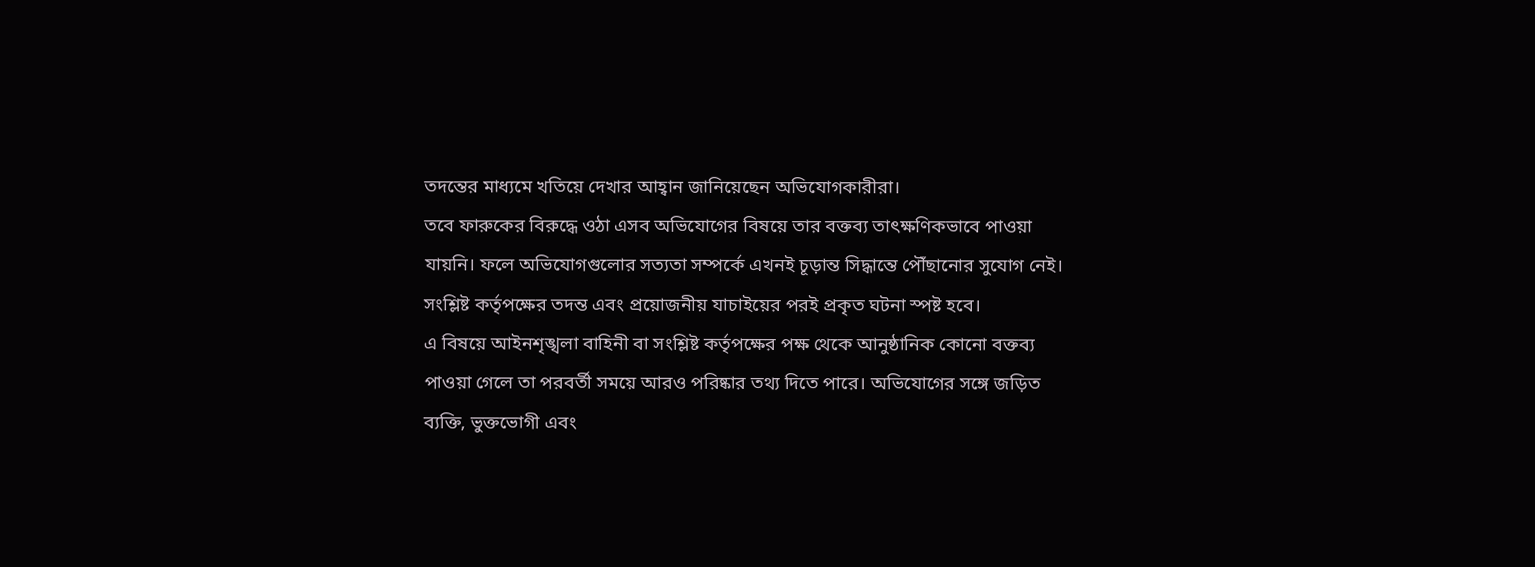তদন্তের মাধ্যমে খতিয়ে দেখার আহ্বান জানিয়েছেন অভিযোগকারীরা।
তবে ফারুকের বিরুদ্ধে ওঠা এসব অভিযোগের বিষয়ে তার বক্তব্য তাৎক্ষণিকভাবে পাওয়া যায়নি। ফলে অভিযোগগুলোর সত্যতা সম্পর্কে এখনই চূড়ান্ত সিদ্ধান্তে পৌঁছানোর সুযোগ নেই। সংশ্লিষ্ট কর্তৃপক্ষের তদন্ত এবং প্রয়োজনীয় যাচাইয়ের পরই প্রকৃত ঘটনা স্পষ্ট হবে।
এ বিষয়ে আইনশৃঙ্খলা বাহিনী বা সংশ্লিষ্ট কর্তৃপক্ষের পক্ষ থেকে আনুষ্ঠানিক কোনো বক্তব্য পাওয়া গেলে তা পরবর্তী সময়ে আরও পরিষ্কার তথ্য দিতে পারে। অভিযোগের সঙ্গে জড়িত ব্যক্তি, ভুক্তভোগী এবং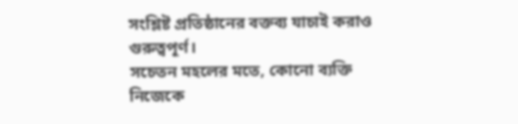সংশ্লিষ্ট প্রতিষ্ঠানের বক্তব্য যাচাই করাও গুরুত্বপূর্ণ।
সচেতন মহলের মতে, কোনো ব্যক্তি নিজেকে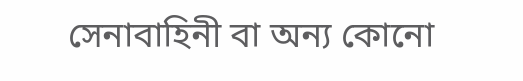সেনাবাহিনী বা অন্য কোনো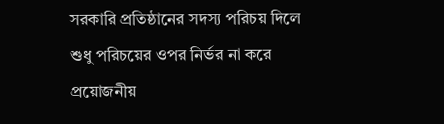সরকারি প্রতিষ্ঠানের সদস্য পরিচয় দিলে শুধু পরিচয়ের ওপর নির্ভর না করে প্রয়োজনীয়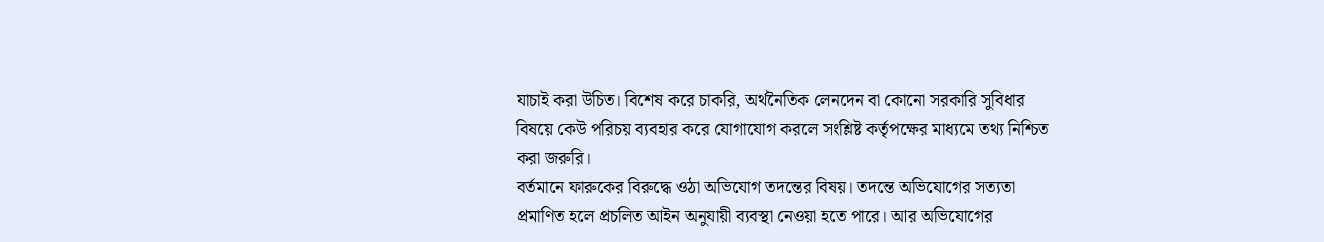যাচাই করা উচিত। বিশেষ করে চাকরি, অর্থনৈতিক লেনদেন বা কোনো সরকারি সুবিধার বিষয়ে কেউ পরিচয় ব্যবহার করে যোগাযোগ করলে সংশ্লিষ্ট কর্তৃপক্ষের মাধ্যমে তথ্য নিশ্চিত করা জরুরি।
বর্তমানে ফারুকের বিরুদ্ধে ওঠা অভিযোগ তদন্তের বিষয়। তদন্তে অভিযোগের সত্যতা প্রমাণিত হলে প্রচলিত আইন অনুযায়ী ব্যবস্থা নেওয়া হতে পারে। আর অভিযোগের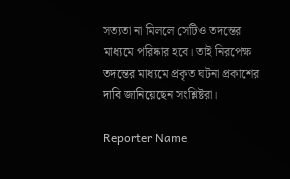সত্যতা না মিললে সেটিও তদন্তের মাধ্যমে পরিষ্কার হবে। তাই নিরপেক্ষ তদন্তের মাধ্যমে প্রকৃত ঘটনা প্রকাশের দাবি জানিয়েছেন সংশ্লিষ্টরা।

Reporter Name